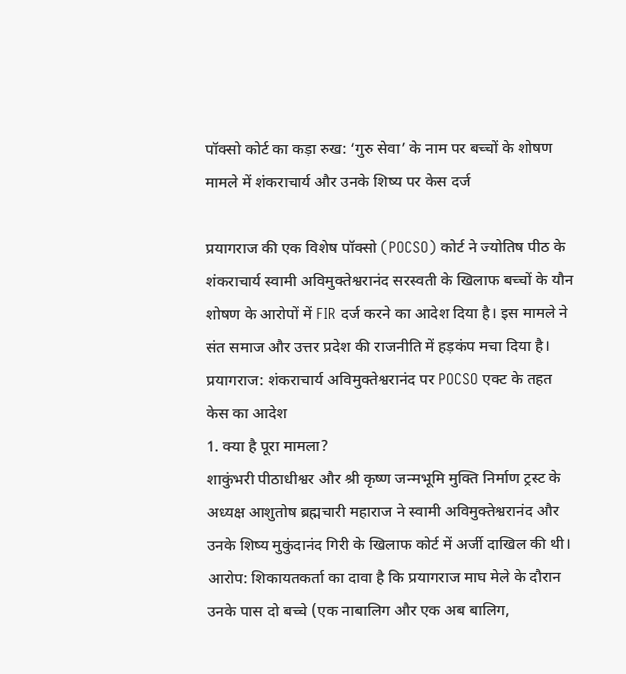पॉक्सो कोर्ट का कड़ा रुख: ‘गुरु सेवा’ के नाम पर बच्चों के शोषण मामले में शंकराचार्य और उनके शिष्य पर केस दर्ज

प्रयागराज की एक विशेष पॉक्सो (POCSO) कोर्ट ने ज्योतिष पीठ के शंकराचार्य स्वामी अविमुक्तेश्वरानंद सरस्वती के खिलाफ बच्चों के यौन शोषण के आरोपों में FIR दर्ज करने का आदेश दिया है। इस मामले ने संत समाज और उत्तर प्रदेश की राजनीति में हड़कंप मचा दिया है।
प्रयागराज: शंकराचार्य अविमुक्तेश्वरानंद पर POCSO एक्ट के तहत केस का आदेश
1. क्या है पूरा मामला?
शाकुंभरी पीठाधीश्वर और श्री कृष्ण जन्मभूमि मुक्ति निर्माण ट्रस्ट के अध्यक्ष आशुतोष ब्रह्मचारी महाराज ने स्वामी अविमुक्तेश्वरानंद और उनके शिष्य मुकुंदानंद गिरी के खिलाफ कोर्ट में अर्जी दाखिल की थी।
आरोप: शिकायतकर्ता का दावा है कि प्रयागराज माघ मेले के दौरान उनके पास दो बच्चे (एक नाबालिग और एक अब बालिग,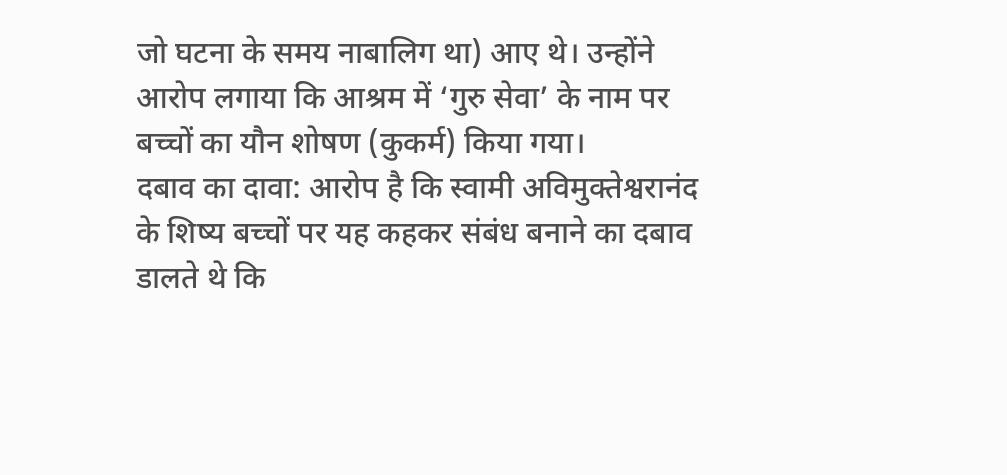जो घटना के समय नाबालिग था) आए थे। उन्होंने आरोप लगाया कि आश्रम में ‘गुरु सेवा’ के नाम पर बच्चों का यौन शोषण (कुकर्म) किया गया।
दबाव का दावा: आरोप है कि स्वामी अविमुक्तेश्वरानंद के शिष्य बच्चों पर यह कहकर संबंध बनाने का दबाव डालते थे कि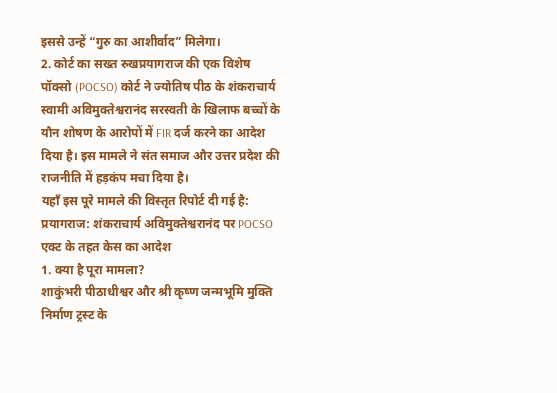इससे उन्हें “गुरु का आशीर्वाद” मिलेगा।
2. कोर्ट का सख्त रुखप्रयागराज की एक विशेष पॉक्सो (POCSO) कोर्ट ने ज्योतिष पीठ के शंकराचार्य स्वामी अविमुक्तेश्वरानंद सरस्वती के खिलाफ बच्चों के यौन शोषण के आरोपों में FIR दर्ज करने का आदेश दिया है। इस मामले ने संत समाज और उत्तर प्रदेश की राजनीति में हड़कंप मचा दिया है।
यहाँ इस पूरे मामले की विस्तृत रिपोर्ट दी गई है:
प्रयागराज: शंकराचार्य अविमुक्तेश्वरानंद पर POCSO एक्ट के तहत केस का आदेश
1. क्या है पूरा मामला?
शाकुंभरी पीठाधीश्वर और श्री कृष्ण जन्मभूमि मुक्ति निर्माण ट्रस्ट के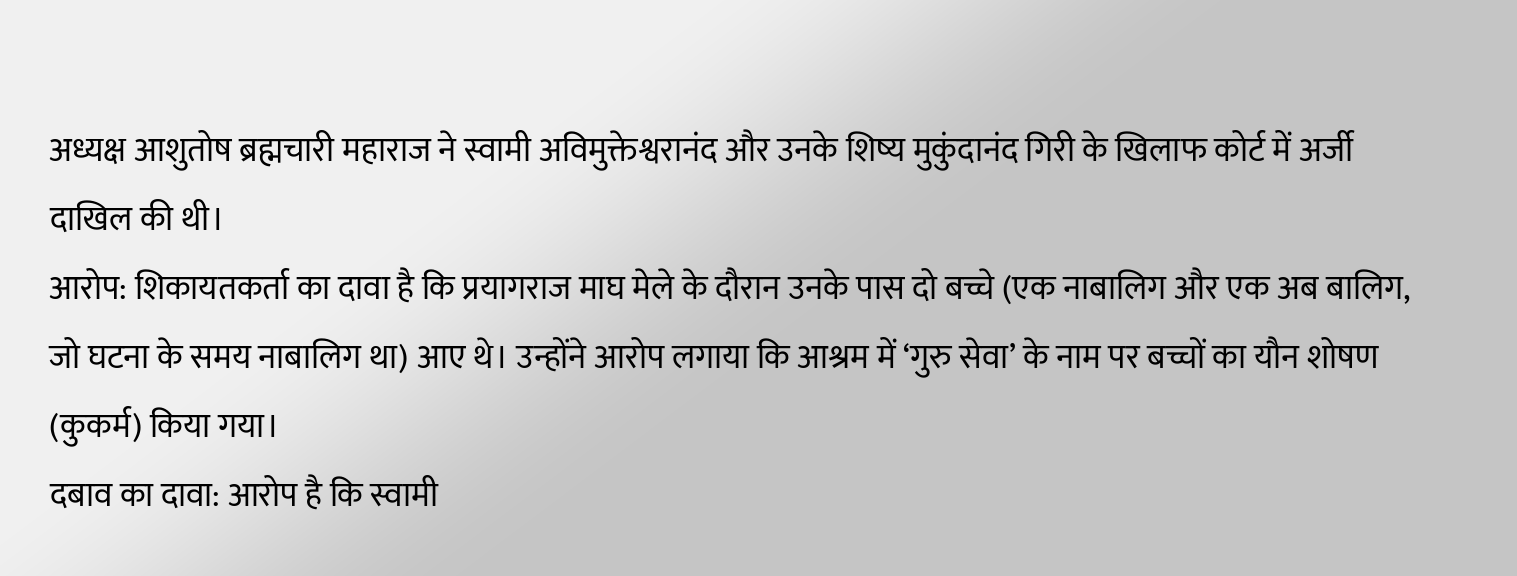अध्यक्ष आशुतोष ब्रह्मचारी महाराज ने स्वामी अविमुक्तेश्वरानंद और उनके शिष्य मुकुंदानंद गिरी के खिलाफ कोर्ट में अर्जी दाखिल की थी।
आरोप: शिकायतकर्ता का दावा है कि प्रयागराज माघ मेले के दौरान उनके पास दो बच्चे (एक नाबालिग और एक अब बालिग, जो घटना के समय नाबालिग था) आए थे। उन्होंने आरोप लगाया कि आश्रम में ‘गुरु सेवा’ के नाम पर बच्चों का यौन शोषण (कुकर्म) किया गया।
दबाव का दावा: आरोप है कि स्वामी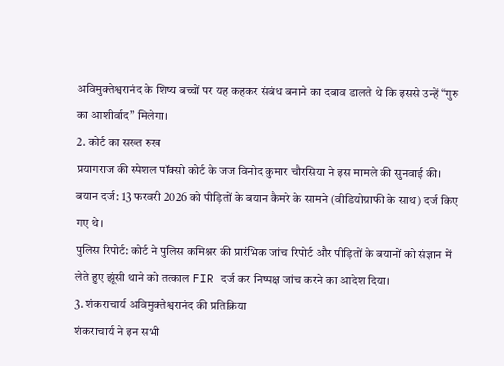अविमुक्तेश्वरानंद के शिष्य बच्चों पर यह कहकर संबंध बनाने का दबाव डालते थे कि इससे उन्हें “गुरु का आशीर्वाद” मिलेगा।
2. कोर्ट का सख्त रुख
प्रयागराज की स्पेशल पॉक्सो कोर्ट के जज विनोद कुमार चौरसिया ने इस मामले की सुनवाई की।
बयान दर्ज: 13 फरवरी 2026 को पीड़ितों के बयान कैमरे के सामने (वीडियोग्राफी के साथ) दर्ज किए गए थे।
पुलिस रिपोर्ट: कोर्ट ने पुलिस कमिश्नर की प्रारंभिक जांच रिपोर्ट और पीड़ितों के बयानों को संज्ञान में लेते हुए झूंसी थाने को तत्काल FIR दर्ज कर निष्पक्ष जांच करने का आदेश दिया।
3. शंकराचार्य अविमुक्तेश्वरानंद की प्रतिक्रिया
शंकराचार्य ने इन सभी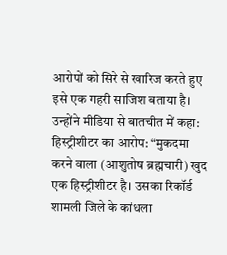आरोपों को सिरे से खारिज करते हुए इसे एक गहरी साजिश बताया है। उन्होंने मीडिया से बातचीत में कहा:
हिस्ट्रीशीटर का आरोप: “मुकदमा करने वाला (आशुतोष ब्रह्मचारी) खुद एक हिस्ट्रीशीटर है। उसका रिकॉर्ड शामली जिले के कांधला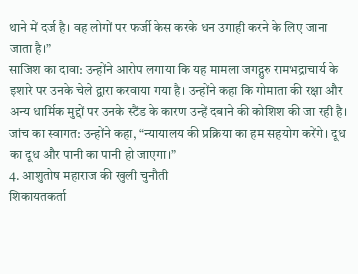थाने में दर्ज है। वह लोगों पर फर्जी केस करके धन उगाही करने के लिए जाना जाता है।”
साजिश का दावा: उन्होंने आरोप लगाया कि यह मामला जगद्गुरु रामभद्राचार्य के इशारे पर उनके चेले द्वारा करवाया गया है। उन्होंने कहा कि गोमाता की रक्षा और अन्य धार्मिक मुद्दों पर उनके स्टैंड के कारण उन्हें दबाने की कोशिश की जा रही है।
जांच का स्वागत: उन्होंने कहा, “न्यायालय की प्रक्रिया का हम सहयोग करेंगे। दूध का दूध और पानी का पानी हो जाएगा।”
4. आशुतोष महाराज की खुली चुनौती
शिकायतकर्ता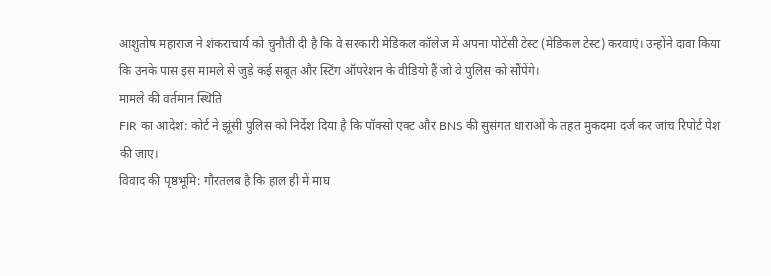आशुतोष महाराज ने शंकराचार्य को चुनौती दी है कि वे सरकारी मेडिकल कॉलेज में अपना पोटेंसी टेस्ट (मेडिकल टेस्ट) करवाएं। उन्होंने दावा किया कि उनके पास इस मामले से जुड़े कई सबूत और स्टिंग ऑपरेशन के वीडियो हैं जो वे पुलिस को सौंपेंगे।
मामले की वर्तमान स्थिति
FIR का आदेश: कोर्ट ने झूंसी पुलिस को निर्देश दिया है कि पॉक्सो एक्ट और BNS की सुसंगत धाराओं के तहत मुकदमा दर्ज कर जांच रिपोर्ट पेश की जाए।
विवाद की पृष्ठभूमि: गौरतलब है कि हाल ही में माघ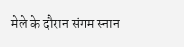मेले के दौरान संगम स्नान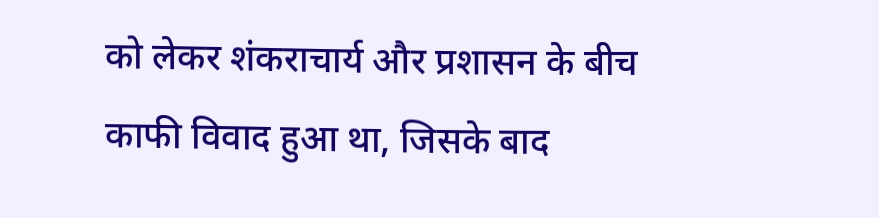को लेकर शंकराचार्य और प्रशासन के बीच काफी विवाद हुआ था, जिसके बाद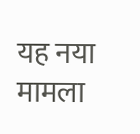यह नया मामला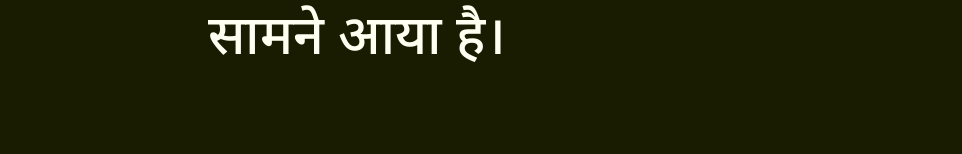सामने आया है।